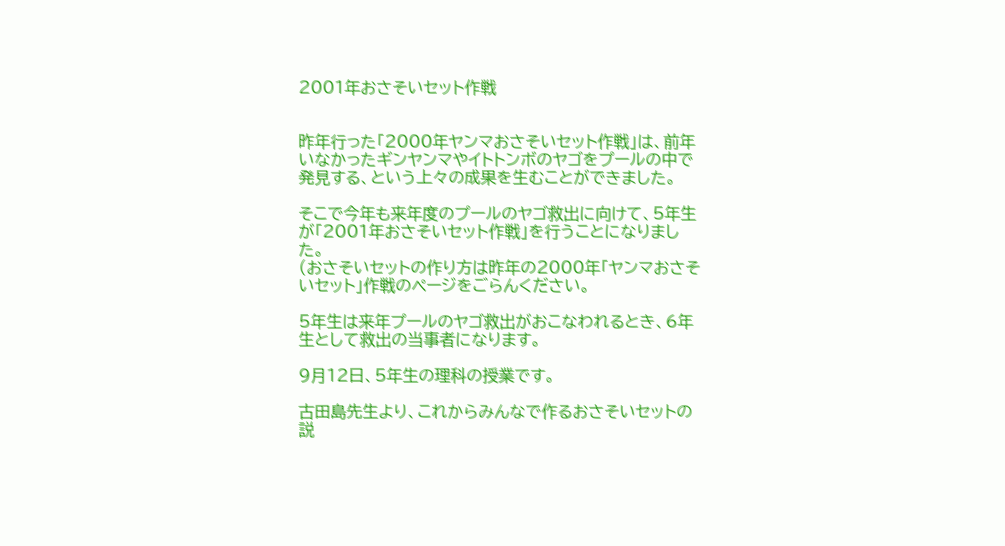2001年おさそいセット作戦


昨年行った「2000年ヤンマおさそいセット作戦」は、前年いなかったギンヤンマやイトトンボのヤゴをプールの中で発見する、という上々の成果を生むことができました。

そこで今年も来年度のプールのヤゴ救出に向けて、5年生が「2001年おさそいセット作戦」を行うことになりました。
(おさそいセットの作り方は昨年の2000年「ヤンマおさそいセット」作戦のページをごらんください。

5年生は来年プールのヤゴ救出がおこなわれるとき、6年生として救出の当事者になります。

9月12日、5年生の理科の授業です。

古田島先生より、これからみんなで作るおさそいセットの説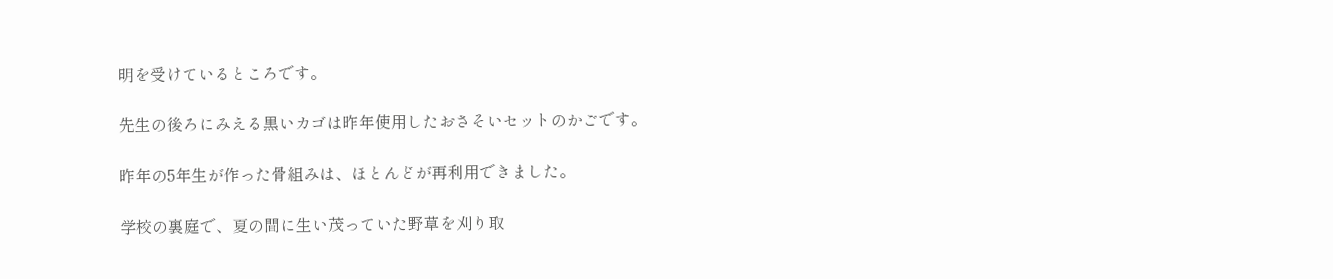明を受けているところです。

先生の後ろにみえる黒いカゴは昨年使用したおさそいセットのかごです。

昨年の5年生が作った骨組みは、ほとんどが再利用できました。

学校の裏庭で、夏の間に生い茂っていた野草を刈り取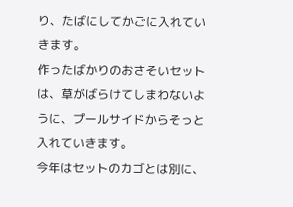り、たばにしてかごに入れていきます。
作ったばかりのおさそいセットは、草がばらけてしまわないように、プールサイドからそっと入れていきます。
今年はセットのカゴとは別に、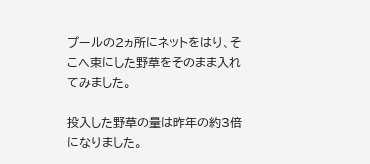プールの2ヵ所にネットをはり、そこへ束にした野草をそのまま入れてみました。

投入した野草の量は昨年の約3倍になりました。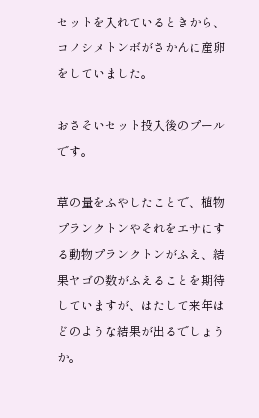セットを入れているときから、コノシメトンボがさかんに産卵をしていました。

おさそいセット投入後のプールです。

草の量をふやしたことで、植物プランクトンやそれをエサにする動物プランクトンがふえ、結果ヤゴの数がふえることを期待していますが、はたして来年はどのような結果が出るでしょうか。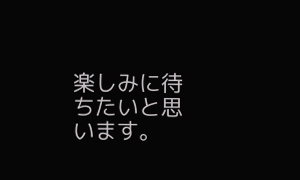楽しみに待ちたいと思います。